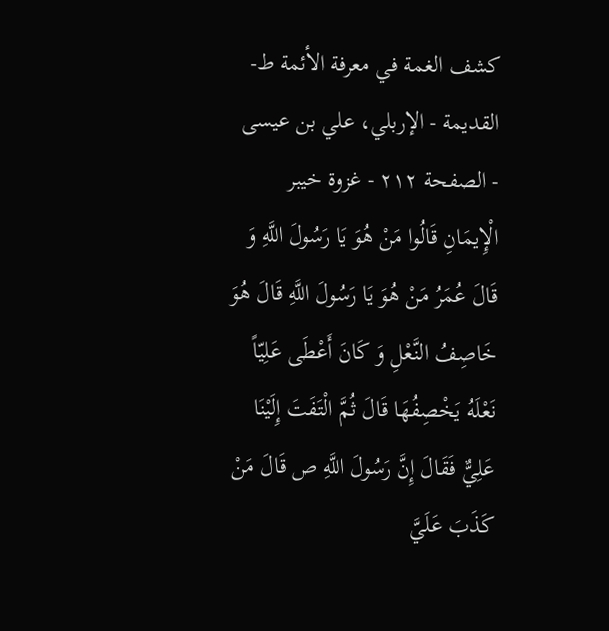كشف الغمة في معرفة الأئمة ط- القديمة - الإربلي، علي بن عيسى - الصفحة ٢١٢ - غزوة خيبر
الْإِيمَانِ قَالُوا مَنْ هُوَ يَا رَسُولَ اللَّهِ وَ قَالَ عُمَرُ مَنْ هُوَ يَا رَسُولَ اللَّهِ قَالَ هُوَ خَاصِفُ النَّعْلِ وَ كَانَ أَعْطَى عَلِيّاً نَعْلَهُ يَخْصِفُهَا قَالَ ثُمَّ الْتَفَتَ إِلَيْنَا عَلِيٌّ فَقَالَ إِنَّ رَسُولَ اللَّهِ ص قَالَ مَنْ كَذَبَ عَلَيَّ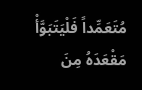مُتَعَمِّداً فَلْيَتَبَوَّأْ مَقْعَدَهُ مِنَ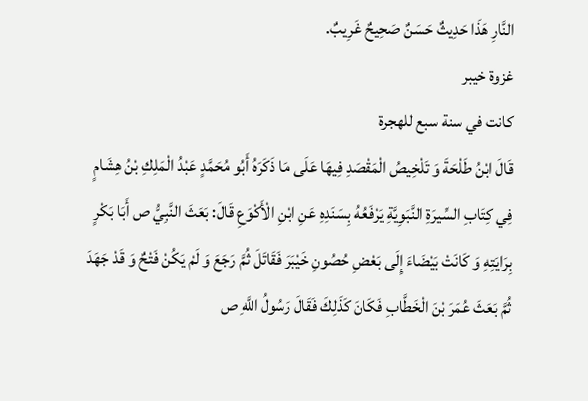النَّارِ هَذَا حَدِيثٌ حَسَنٌ صَحِيحٌ غَرِيبٌ.
غزوة خيبر
كانت في سنة سبع للهجرة
قَالَ ابْنُ طَلْحَةَ وَ تَلْخِيصُ الْمَقْصَدِ فِيهَا عَلَى مَا ذَكَرَهُ أَبُو مُحَمَّدٍ عَبْدُ الْمَلِكِ بْنُ هِشَامٍ فِي كِتَابِ السِّيرَةِ النَّبَوِيَّةِ يَرْفَعُهُ بِسَنَدِهِ عَنِ ابْنِ الْأَكْوَعِ قَالَ: بَعَثَ النَّبِيُّ ص أَبَا بَكْرٍ بِرَايَتِهِ وَ كَانَتْ بَيْضَاءَ إِلَى بَعْضِ حُصُونِ خَيْبَرَ فَقَاتَلَ ثُمَّ رَجَعَ وَ لَمْ يَكُنْ فَتْحٌ وَ قَدْ جَهَدَ ثُمَّ بَعَثَ عُمَرَ بْنَ الْخَطَّابِ فَكَانَ كَذَلِكَ فَقَالَ رَسُولُ اللَّهِ ص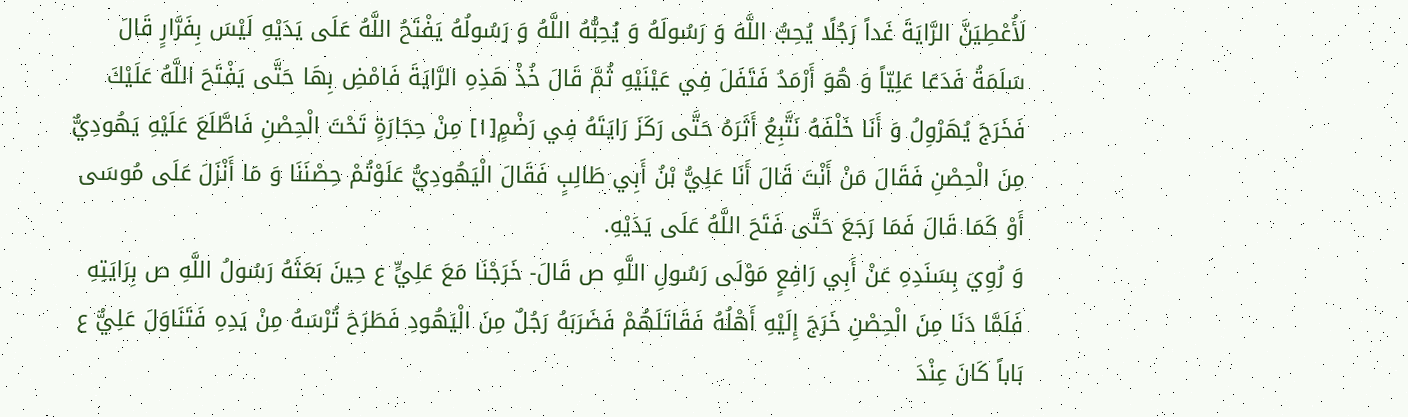لَأُعْطِيَنَّ الرَّايَةَ غَداً رَجُلًا يُحِبُّ اللَّهَ وَ رَسُولَهُ وَ يُحِبُّهُ اللَّهُ وَ رَسُولُهُ يَفْتَحُ اللَّهُ عَلَى يَدَيْهِ لَيْسَ بِفَرَّارٍ قَالَ سَلَمَةُ فَدَعَا عَلِيّاً وَ هُوَ أَرْمَدُ فَتَفَلَ فِي عَيْنَيْهِ ثُمَّ قَالَ خُذْ هَذِهِ الرَّايَةَ فَامْضِ بِهَا حَتَّى يَفْتَحَ اللَّهُ عَلَيْكَ فَخَرَجَ يُهَرْوِلُ وَ أَنَا خَلْفَهُ نَتَّبِعُ أَثَرَهُ حَتَّى رَكَزَ رَايَتَهُ فِي رَضْمٍ[١] مِنْ حِجَارَةٍ تَحْتَ الْحِصْنِ فَاطَّلَعَ عَلَيْهِ يَهُودِيٌّ مِنَ الْحِصْنِ فَقَالَ مَنْ أَنْتَ قَالَ أَنَا عَلِيُّ بْنُ أَبِي طَالِبٍ فَقَالَ الْيَهُودِيُّ عَلَوْتُمْ حِصْنَنَا وَ مَا أَنْزَلَ عَلَى مُوسَى أَوْ كَمَا قَالَ فَمَا رَجَعَ حَتَّى فَتَحَ اللَّهُ عَلَى يَدَيْهِ.
وَ رُوِيَ بِسَنَدِهِ عَنْ أَبِي رَافِعٍ مَوْلَى رَسُولِ اللَّهِ ص قَالَ- خَرَجْنَا مَعَ عَلِيٍّ ع حِينَ بَعَثَهُ رَسُولُ اللَّهِ ص بِرَايَتِهِ فَلَمَّا دَنَا مِنَ الْحِصْنِ خَرَجَ إِلَيْهِ أَهْلُهُ فَقَاتَلَهُمْ فَضَرَبَهُ رَجُلٌ مِنَ الْيَهُودِ فَطَرَحَ تُرْسَهُ مِنْ يَدِهِ فَتَنَاوَلَ عَلِيٌّ ع بَاباً كَانَ عِنْدَ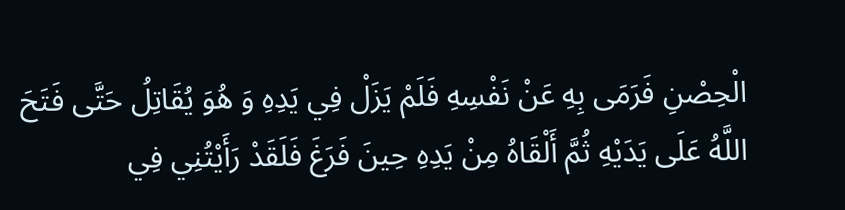الْحِصْنِ فَرَمَى بِهِ عَنْ نَفْسِهِ فَلَمْ يَزَلْ فِي يَدِهِ وَ هُوَ يُقَاتِلُ حَتَّى فَتَحَ اللَّهُ عَلَى يَدَيْهِ ثُمَّ أَلْقَاهُ مِنْ يَدِهِ حِينَ فَرَغَ فَلَقَدْ رَأَيْتُنِي فِي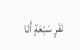نَفَرٍ سَبْعَةٍ أَنَا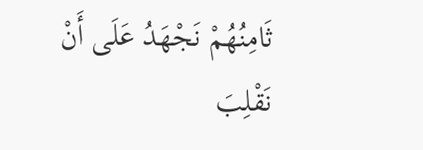ثَامِنُهُمْ نَجْهَدُ عَلَى أَنْ نَقْلِبَ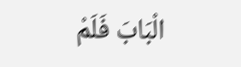الْبَابَ فَلَمْ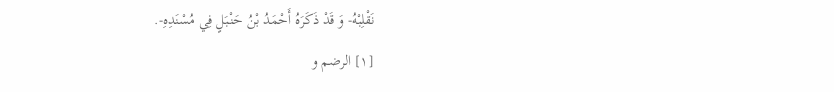نَقْلِبْهُ- وَ قَدْ ذَكَرَهُ أَحْمَدُ بْنُ حَنْبَلٍ فِي مُسْنَدِهِ-.
[١] الرضم و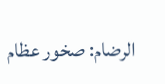الرضام: صخور عظام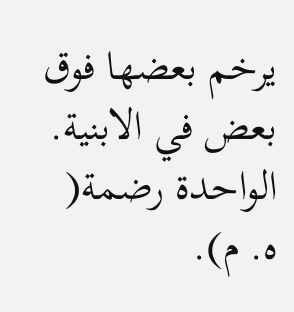يرخم بعضها فوق بعض في الابنية. الواحدة رضمة( ه. م).